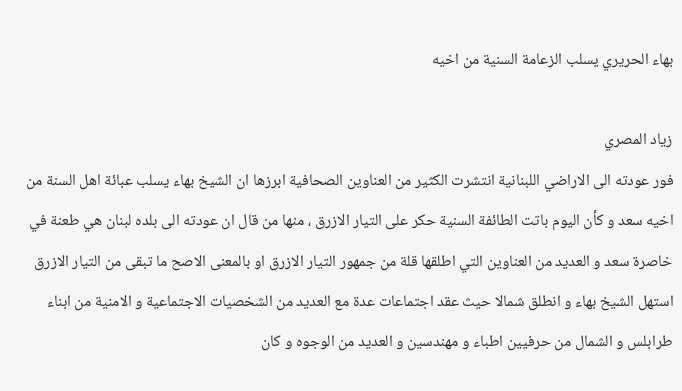بهاء الحريري يسلب الزعامة السنية من اخيه

زياد المصري
فور عودته الى الاراضي اللبنانية انتشرت الكثير من العناوين الصحافية ابرزها ان الشيخ بهاء يسلب عبائة اهل السنة من اخيه سعد و كأن اليوم باتت الطائفة السنية حكر على التيار الازرق ، منها من قال ان عودته الى بلده لبنان هي طعنة في خاصرة سعد و العديد من العناوين التي اطلقها قلة من جمهور التيار الازرق او بالمعنى الاصح ما تبقى من التيار الازرق
استهل الشيخ بهاء و انطلق شمالا حيث عقد اجتماعات عدة مع العديد من الشخصيات الاجتماعية و الامنية من ابناء طرابلس و الشمال من حرفيين اطباء و مهندسين و العديد من الوجوه و كان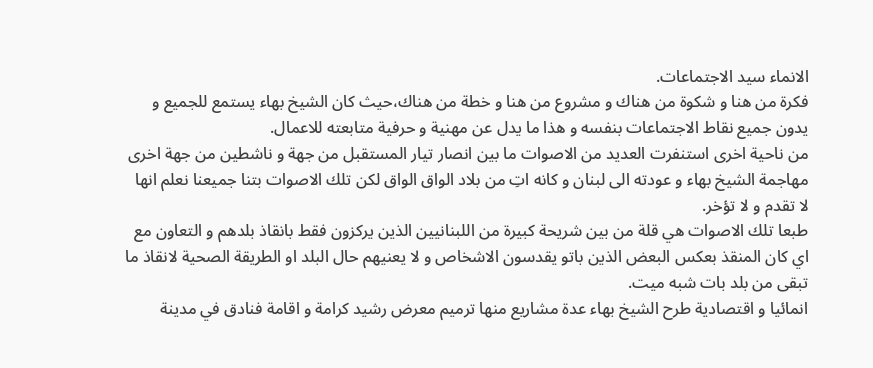الانماء سيد الاجتماعات.
فكرة من هنا و شكوة من هناك و مشروع من هنا و خطة من هناك،حيث كان الشيخ بهاء يستمع للجميع و يدون جميع نقاط الاجتماعات بنفسه و هذا ما يدل عن مهنية و حرفية متابعته للاعمال.
من ناحية اخرى استنفرت العديد من الاصوات ما بين انصار تيار المستقبل من جهة و ناشطين من جهة اخرى مهاجمة الشيخ بهاء و عودته الى لبنان و كانه اتِ من بلاد الواق الواق لكن تلك الاصوات بتنا جميعنا نعلم انها لا تقدم و لا تؤخر.
طبعا تلك الاصوات هي قلة من بين شريحة كبيرة من اللبنانيين الذين يركزون فقط بانقاذ بلدهم و التعاون مع اي كان المنقذ بعكس البعض الذين باتو يقدسون الاشخاص و لا يعنيهم حال البلد او الطريقة الصحية لانقاذ ما تبقى من بلد بات شبه ميت.
انمائيا و اقتصادية طرح الشيخ بهاء عدة مشاريع منها ترميم معرض رشيد كرامة و اقامة فنادق في مدينة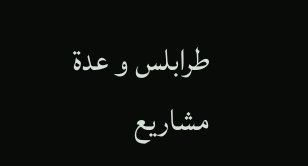طرابلس و عدة مشاريع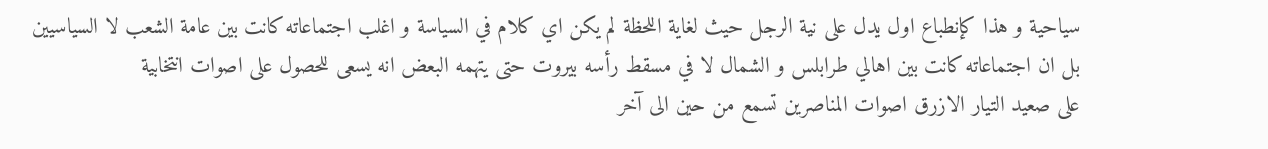سياحية و هذا كإنطباع اول يدل على نية الرجل حيث لغاية اللحظة لم يكن اي كلام في السياسة و اغلب اجتماعاته كانت بين عامة الشعب لا السياسيين بل ان اجتماعاته كانت بين اهالي طرابلس و الشمال لا في مسقط رأسه بيروت حتى يتهمه البعض انه يسعى للحصول على اصوات انتخابية
على صعيد التيار الازرق اصوات المناصرين تسمع من حين الى آخر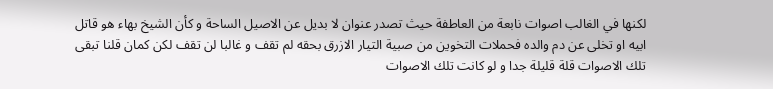لكنها في الغالب اصوات نابعة من العاطفة حيث تصدر عنوان لا بديل عن الاصيل الساحة و كأن الشيخ بهاء هو قاتل ابيه او تخلى عن دم والده فحملات التخوين من صبية التيار الازرق بحقه لم تقف و غالبا لن تقف لكن كمان قلنا تبقى تلك الاصوات قلة قليلة جدا و لو كانت تلك الاصوات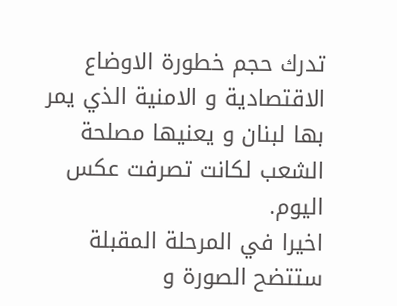تدرك حجم خطورة الاوضاع الاقتصادية و الامنية الذي يمر بها لبنان و يعنيها مصلحة الشعب لكانت تصرفت عكس اليوم.
اخيرا في المرحلة المقبلة ستتضح الصورة و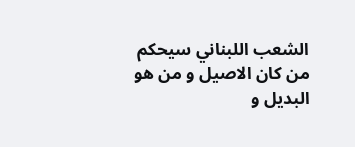الشعب اللبناني سيحكم من كان الاصيل و من هو البديل و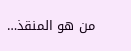من هو المنقذ…